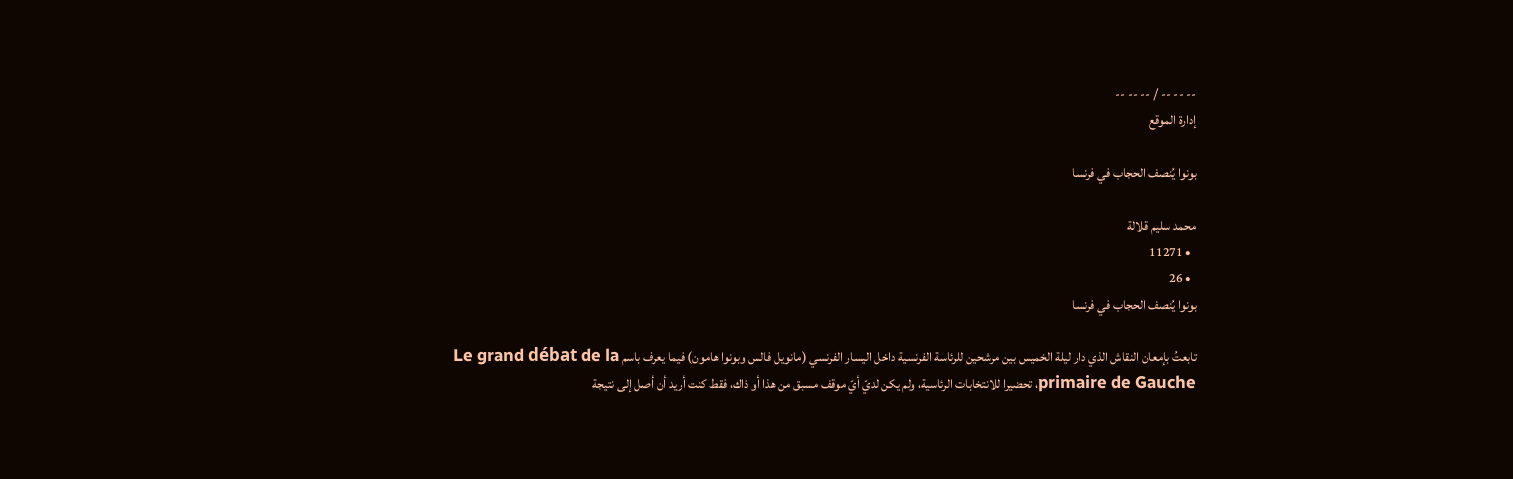-- -- -- / -- -- --
إدارة الموقع

بونوا يُنصف الحجاب في فرنسا

محمد سليم قلالة
  • 11271
  • 26
بونوا يُنصف الحجاب في فرنسا

تابعتُ بإمعان النقاش الذي دار ليلة الخميس بين مرشحين للرئاسة الفرنسية داخل اليسار الفرنسي (مانويل فالس وبونوا هامون) فيما يعرف باسم Le grand débat de la primaire de Gauche، تحضيرا للانتخابات الرئاسية، ولم يكن لديّ أيّ موقف مسبق من هذا أو ذاك، فقط كنت أريد أن أصل إلى نتيجة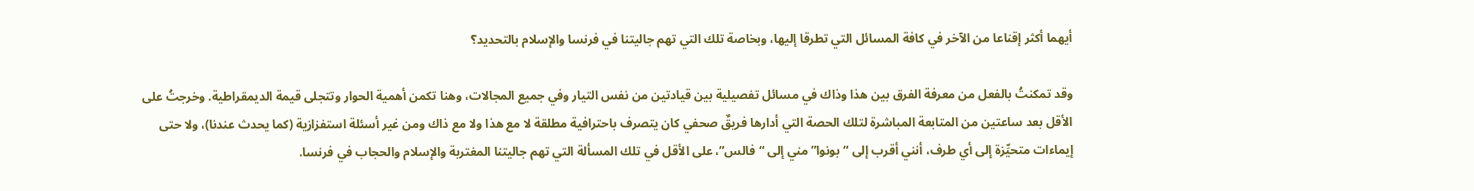أيهما أكثر إقناعا من الآخر في كافة المسائل التي تطرقا إليها، وبخاصة تلك التي تهم جاليتنا في فرنسا والإسلام بالتحديد؟

وقد تمكنتُ بالفعل من معرفة الفرق بين هذا وذاك في مسائل تفصيلية بين قيادتين من نفس التيار وفي جميع المجالات، وهنا تكمن أهمية الحوار وتتجلى قيمة الديمقراطية. وخرجتُ على الأقل بعد ساعتين من المتابعة المباشرة لتلك الحصة التي أدارها فريقٌ صحفي كان يتصرف باحترافية مطلقة لا مع هذا ولا مع ذاك ومن غير أسئلة استفزازية (كما يحدث عندنا)، ولا حتى إيماءات متحيِّزة إلى أي طرف، أنني أقرب إلى “بونوا” مني إلى “فالس”، على الأقل في تلك المسألة التي تهم جاليتنا المغتربة والإسلام والحجاب في فرنسا.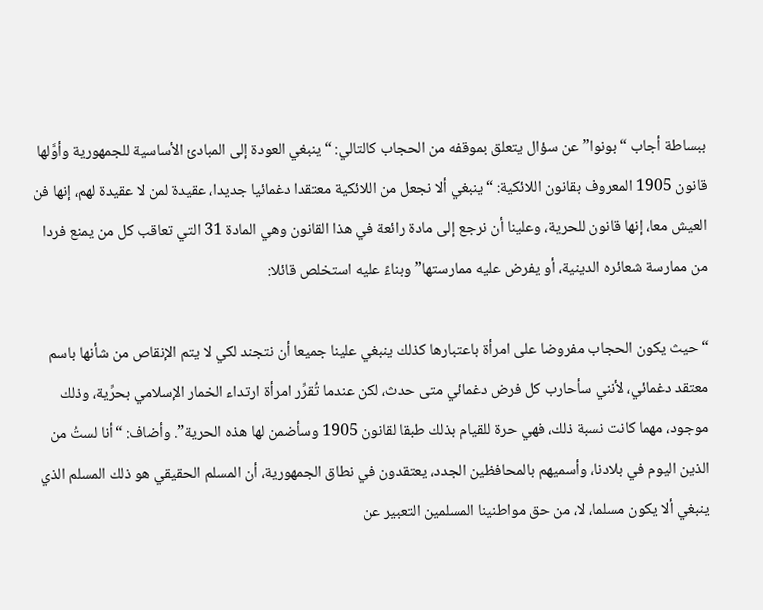ببساطة أجاب “بونوا” عن سؤال يتعلق بموقفه من الحجاب كالتالي: “ينبغي العودة إلى المبادئ الأساسية للجمهورية وأوَّلها قانون 1905 المعروف بقانون اللائكية: “ينبغي ألا نجعل من اللائكية معتقدا دغمائيا جديدا، عقيدة لمن لا عقيدة لهم، إنها فن العيش معا، إنها قانون للحرية، وعلينا أن نرجع إلى مادة رائعة في هذا القانون وهي المادة 31 التي تعاقب كل من يمنع فردا من ممارسة شعائره الدينية، أو يفرض عليه ممارستها” وبناءً عليه استخلص قائلا:

“حيث يكون الحجاب مفروضا على امرأة باعتبارها كذلك ينبغي علينا جميعا أن نتجند لكي لا يتم الإنقاص من شأنها باسم معتقد دغمائي، لأنني سأحارب كل فرض دغمائي متى حدث، لكن عندما تُقرِّر امرأة ارتداء الخمار الإسلامي بحرِّية، وذلك موجود، مهما كانت نسبة ذلك، فهي حرة للقيام بذلك طبقا لقانون 1905 وسأضمن لها هذه الحرية”. وأضاف: “أنا لستُ من الذين اليوم في بلادنا، وأسميهم بالمحافظين الجدد، يعتقدون في نطاق الجمهورية، أن المسلم الحقيقي هو ذلك المسلم الذي ينبغي ألا يكون مسلما، لا، من حق مواطنينا المسلمين التعبير عن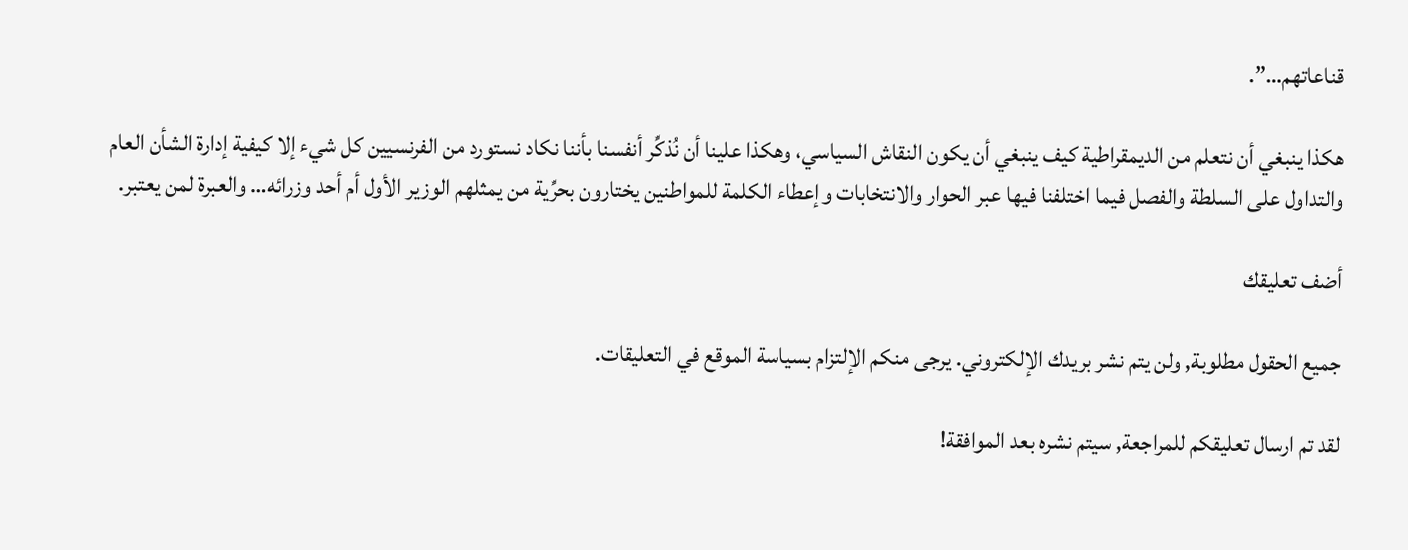قناعاتهم…”.

هكذا ينبغي أن نتعلم من الديمقراطية كيف ينبغي أن يكون النقاش السياسي، وهكذا علينا أن نُذكِّر أنفسنا بأننا نكاد نستورد من الفرنسيين كل شيء إلا كيفية إدارة الشأن العام والتداول على السلطة والفصل فيما اختلفنا فيها عبر الحوار والانتخابات وإعطاء الكلمة للمواطنين يختارون بحرِّية من يمثلهم الوزير الأول أم أحد وزرائه… والعبرة لمن يعتبر.

أضف تعليقك

جميع الحقول مطلوبة, ولن يتم نشر بريدك الإلكتروني. يرجى منكم الإلتزام بسياسة الموقع في التعليقات.

لقد تم ارسال تعليقكم للمراجعة, سيتم نشره بعد الموافقة!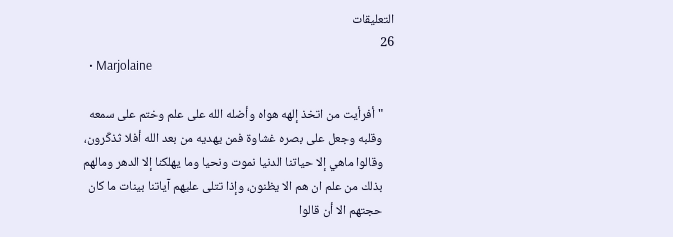التعليقات
26
  • Marjolaine

    " أفرأيت من اتخذ إلهه هواه وأضله الله على علم وختم على سمعه
    وقلبه وجعل على بصره غشاوة فمن يهديه من بعد الله أفلا ثذكّرون،
    وقالوا ماهي إلا حياتنا الدنيا نموت ونحيا وما يهلكنا إلا الدهر ومالهم
    بذلك من علم ان هم الا يظنون، وإذا تتلى عليهم آياتنا بينات ما كان
    حجتهم الا أن قالوا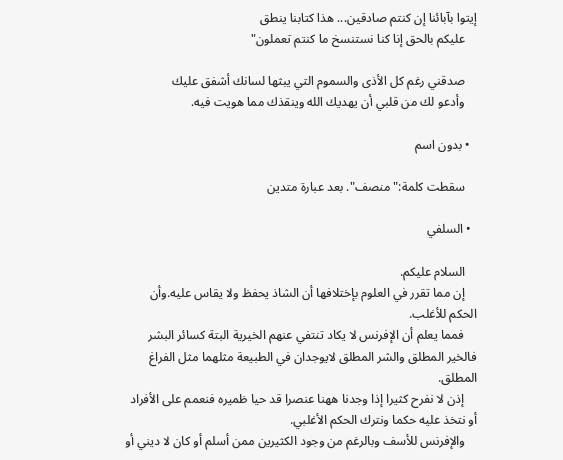إيتوا بآبائنا إن كنتم صادقين... هذا كتابنا ينطق
    عليكم بالحق إنا كنا نستنسخ ما كنتم تعملون"

    صدقني رغم كل الأذى والسموم التي يبثها لسانك أشفق عليك
    وأدعو لك من قلبي أن يهديك الله وينقذك مما هويت فيه.

  • بدون اسم

    سقطت كلمة:"منصف". بعد عبارة متدين

  • السلفي

    السلام عليكم.
    إن مما تقرر في العلوم بإختلافها أن الشاذ يحفظ ولا يقاس عليه.وأن الحكم للأغلب.
    فمما يعلم أن الإفرنس لا يكاد تنتفي عنهم الخيرية البتة كسائر البشر فالخير المطلق والشر المطلق لايوجدان في الطبيعة مثلهما مثل الفراغ المطلق.
    إذن لا نفرح كثيرا إذا وجدنا ههنا عنصرا قد حيا ظميره فنعمم على الأفراد أو نتخذ عليه حكما ونترك الحكم الأغلبي.
    والإفرنس للأسف وبالرغم من وجود الكثيرين ممن أسلم أو كان لا ديني أو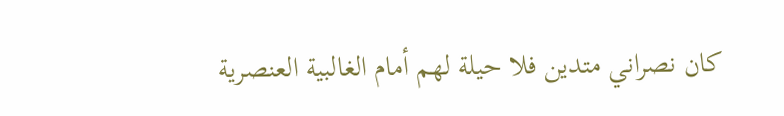كان نصراني متدين فلا حيلة لهم أمام الغالبية العنصرية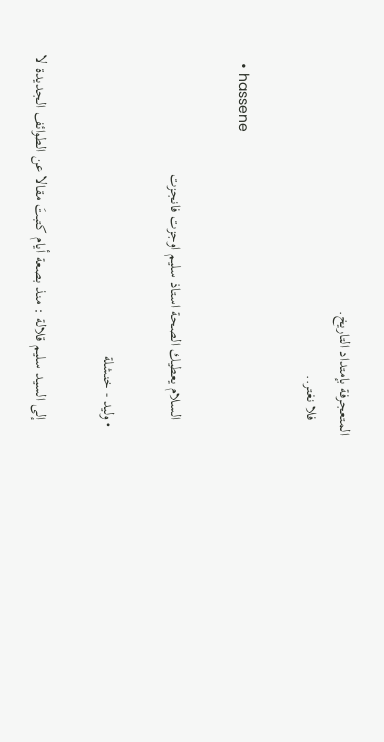المتعجرفة بإمتداد التاريخ.
    فلا نغتر..

  • hassene

    السلام يعطيك الصحة استاذ سليم اوجزت فانجزت

  • وليد - خنشلة

    إلى السيد سليم قلالة : منذ بصعة أيام كتبتَ مقالا عن الطوائف الجديدة لا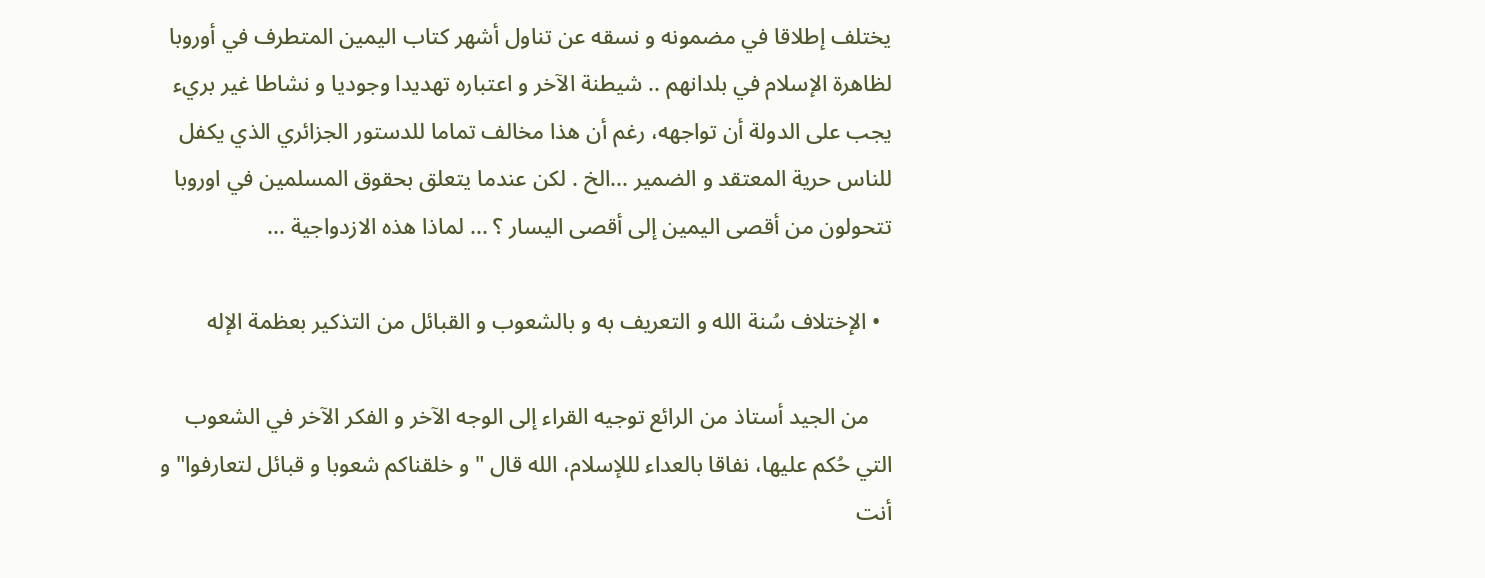يختلف إطلاقا في مضمونه و نسقه عن تناول أشهر كتاب اليمين المتطرف في أوروبا لظاهرة الإسلام في بلدانهم .. شيطنة الآخر و اعتباره تهديدا وجوديا و نشاطا غير بريء يجب على الدولة أن تواجهه، رغم أن هذا مخالف تماما للدستور الجزائري الذي يكفل للناس حرية المعتقد و الضمير ...الخ . لكن عندما يتعلق بحقوق المسلمين في اوروبا تتحولون من أقصى اليمين إلى أقصى اليسار ؟ ... لماذا هذه الازدواجية ...

  • الإختلاف سُنة الله و التعريف به و بالشعوب و القبائل من التذكير بعظمة الإله

    من الجيد أستاذ من الرائع توجيه القراء إلى الوجه الآخر و الفكر الآخر في الشعوب التي حُكم عليها، نفاقا بالعداء لللإسلام، الله قال " و خلقناكم شعوبا و قبائل لتعارفوا" و أنت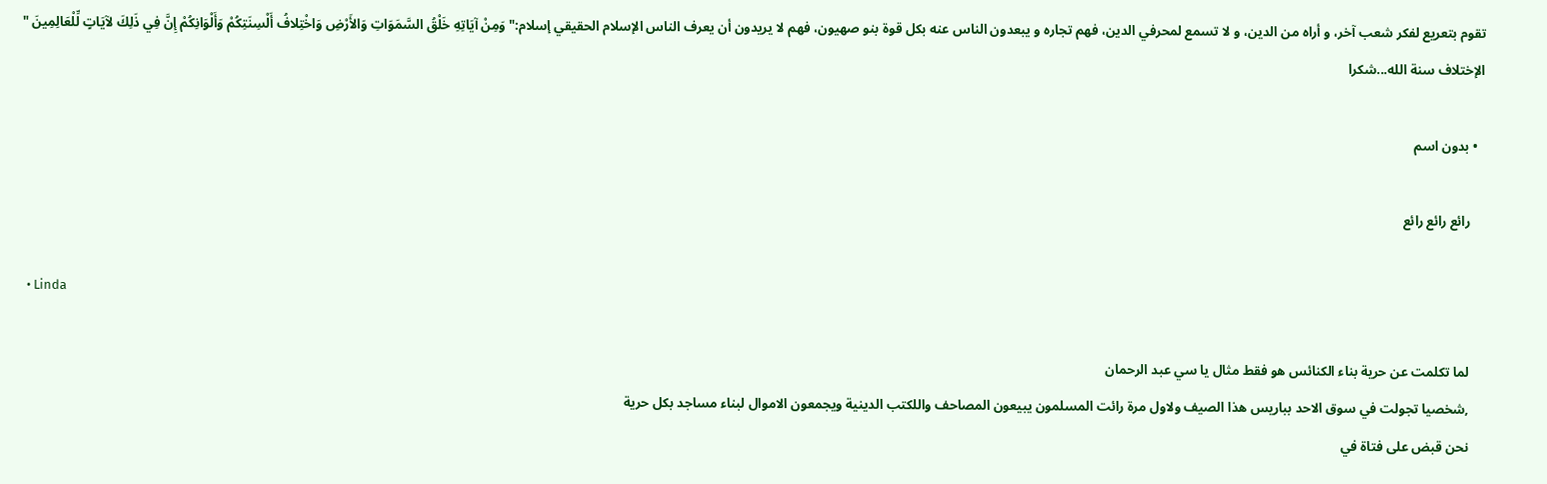تقوم بتعريع لفكر شعب آخر، و أراه من الدين، و لا تسمع لمحرفي الدين، فهم تجاره و يبعدون الناس عنه بكل قوة بنو صهيون، فهم لا يريدون أن يعرف الناس الإسلام الحقيقي إسلام:" وَمِنْ آيَاتِهِ خَلْقُ السَّمَوَاتِ وَالأَرْضِ وَاخْتِلافُ أَلْسِنَتِكُمْ وَأَلْوَانِكُمْ إِنَّ فِي ذَلِكَ لآيَاتٍ لِّلْعَالِمِينَ " الإختلاف سنة الله...شكرا

  • بدون اسم

    رائع رائع رائع

  • Linda

    لما تكلمت عن حرية بناء الكنائس هو فقط مثال يا سي عبد الرحمان
    ,شخصيا تجولت في سوق الاحد بباريس هذا الصيف ولاول مرة رائت المسلمون يبيعون المصاحف واللكتب الدينية ويجمعون الاموال لبناء مساجد بكل حرية
    نحن قبض على فتاة في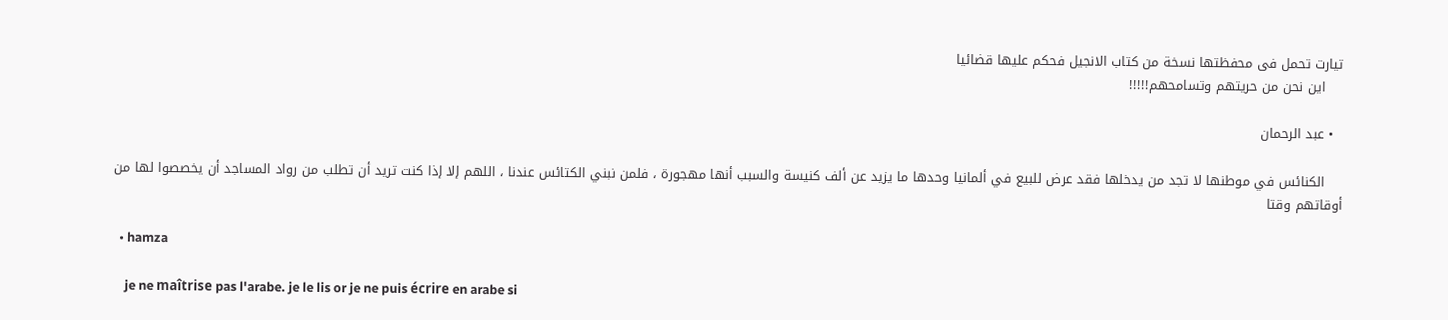تيارت تحمل فى محفظتها نسخة من كتاب الانجيل فحكم عليها قضائيا
    اين نحن من حريتهم وتسامحهم!!!!!

  • عبد الرحمان

    الكنائس في موطنها لا تجد من يدخلها فقد عرض للبيع في ألمانيا وحدها ما يزيد عن ألف كنيسة والسبب أنها مهجورة ، فلمن نبني الكتائس عندنا ، اللهم إلا إذا كنت تريد أن تطلب من رواد المساجد أن يخصصوا لها من أوقاتهم وقتا

  • hamza

    je ne maîtrise pas l'arabe. je le lis or je ne puis écrire en arabe si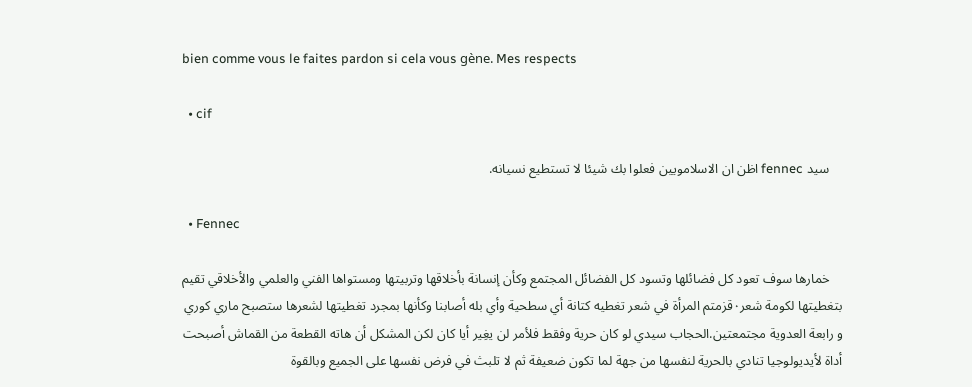bien comme vous le faites pardon si cela vous gène. Mes respects

  • cif

    سيد fennec اظن ان الاسلامويين فعلوا بك شيئا لا تستطيع نسيانه.

  • Fennec

    خمارها سوف تعود كل فضائلها وتسود كل الفضائل المجتمع وكأن إنسانة بأخلاقها وتربيتها ومستواها الفني والعلمي والأخلاقي تقيم بتغطيتها لكومة شعر٠قزمتم المرأة في شعر تغطيه كتانة أي سطحية وأي بله أصابنا وكأنها بمجرد تغطيتها لشعرها ستصبح ماري كوري و رابعة العدوية مجتمعتين.الحجاب سيدي لو كان حرية وفقط فلأمر لن يغِير أيا كان لكن المشكل أن هاته القطعة من القماش أصبحت أداة لأيديولوجيا تنادي بالحرية لنفسها من جهة لما تكون ضعيفة ثم لا تلبث في فرض نفسها على الجميع وبالقوة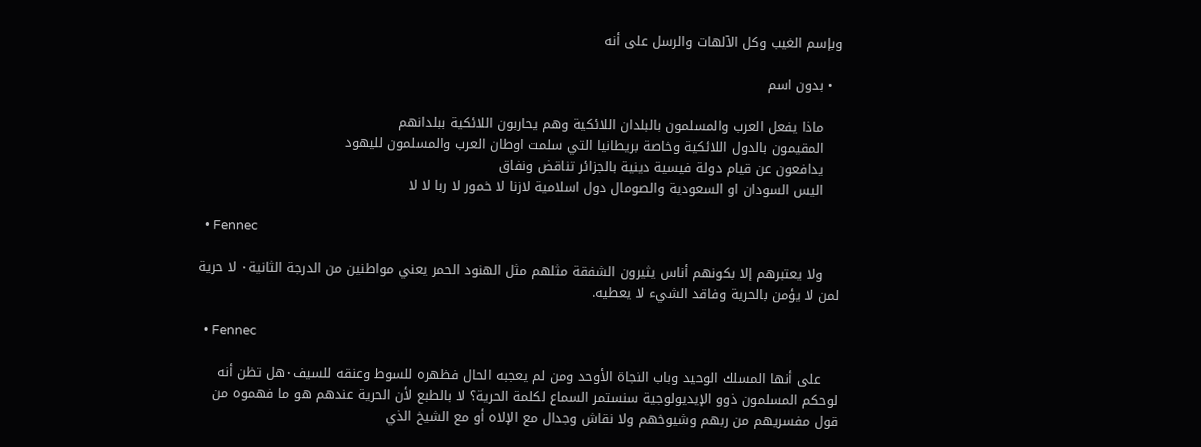وبإسم الغيب وكل الآلهات والرسل على أنه

  • بدون اسم

    ماذا يفعل العرب والمسلمون بالبلدان اللائكية وهم يحاربون اللائكية ببلدانهم
    المقيمون بالدول اللائكية وخاصة بريطانيا التي سلمت اوطان العرب والمسلمون لليهود
    يدافعون عن قيام دولة فيسية دينية بالجزائر تناقض ونفاق
    اليس السودان او السعودية والصومال دول اسلامية لازنا لا خمور لا ربا لا لا

  • Fennec

    ولا يعتبرهم إلا بكونهم أناس يثيرون الشفقة مثلهم مثل الهنود الحمر يعني مواطنين من الدرجة الثانية٠ لا حرية لمن لا يؤمن بالحرية وفاقد الشيء لا يعطيه.

  • Fennec

    على أنها المسلك الوحيد وباب النجاة الأوحد ومن لم يعجبه الحال فظهره للسوط وعنقه للسيف٠هل تظن أنه لوحكم المسلمون ذوو الإيديولوجية سنستمر السماع لكلمة الحرية؟ لا بالطبع لأن الحرية عندهم هو ما فهموه من قول مفسريهم من ربهم وشيوخهم ولا نقاش وجدال مع الإلاه أو مع الشيخ الذي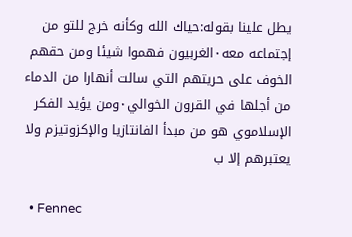يطل علينا بقوله:حياك الله وكأنه خرج للتو من إجتماعه معه٠الغربيون فهموا شيئا ومن حقهم الخوف على حريتهم التي سالت أنهارا من الدماء من أجلها في القرون الخوالي٠ومن يؤيد الفكر الإسلاموي هو من مبدأ الفانتازيا والإكزوتيزم ولا يعتبرهم إلا ب

  • Fennec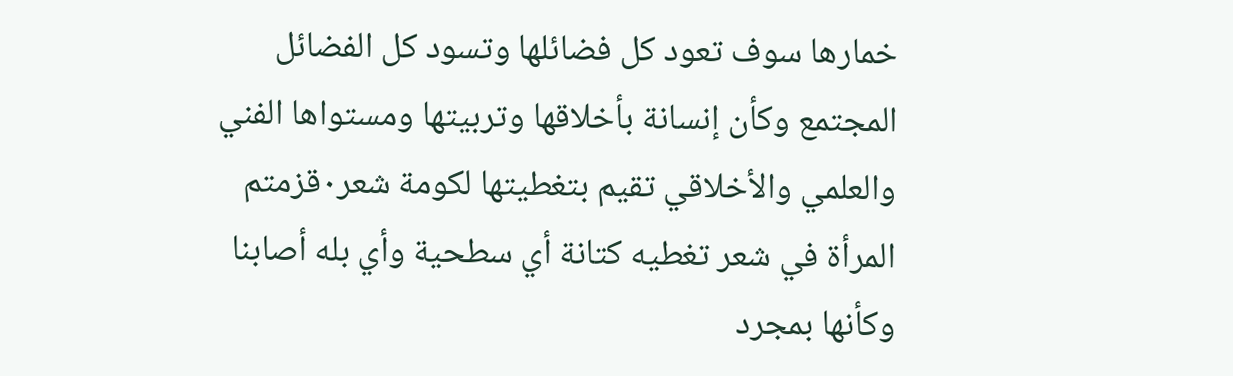خمارها سوف تعود كل فضائلها وتسود كل الفضائل المجتمع وكأن إنسانة بأخلاقها وتربيتها ومستواها الفني والعلمي والأخلاقي تقيم بتغطيتها لكومة شعر٠قزمتم المرأة في شعر تغطيه كتانة أي سطحية وأي بله أصابنا وكأنها بمجرد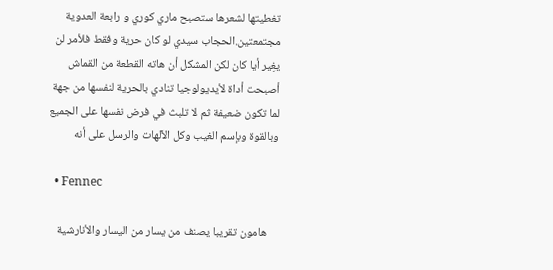تغطيتها لشعرها ستصبح ماري كوري و رابعة العدوية مجتمعتين.الحجاب سيدي لو كان حرية وفقط فلأمر لن يغِير أيا كان لكن المشكل أن هاته القطعة من القماش أصبحت أداة لأيديولوجيا تنادي بالحرية لنفسها من جهة لما تكون ضعيفة ثم لا تلبث في فرض نفسها على الجميع وبالقوة وبإسم الغيب وكل الآلهات والرسل على أنه

  • Fennec

    هامون تقريبا يصنف من يسار من اليسار والأنارشية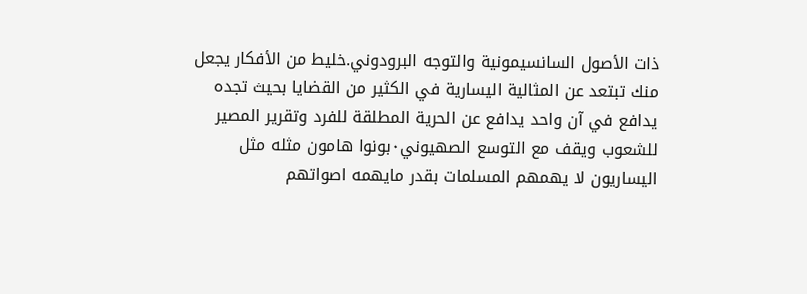ذات الأصول السانسيمونية والتوجه البرودوني.خليط من الأفكار يجعل منك تبتعد عن المثالية اليسارية في الكثير من القضايا بحيث تجده يدافع في آن واحد يدافع عن الحرية المطلقة للفرد وتقرير المصير للشعوب ويقف مع التوسع الصهيوني٠بونوا هامون مثله مثل اليساريون لا يهمهم المسلمات بقدر مايهمه اصواتهم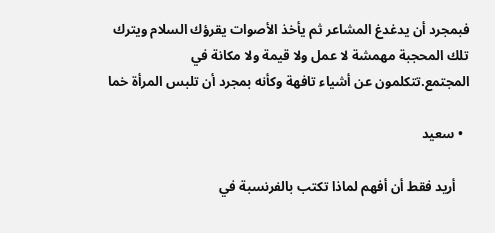فبمجرد أن يدغدغ المشاعر ثم يأخذ الأصوات يقرؤك السلام ويترك تلك المحجبة مهمشة لا عمل ولا قيمة ولا مكانة في المجتمع.تتكلمون عن أشياء تافهة وكأنه بمجرد أن تلبس المرأة خما

  • سعيد

    أريد فقط أن أفهم لماذا تكتب بالفرنسبة في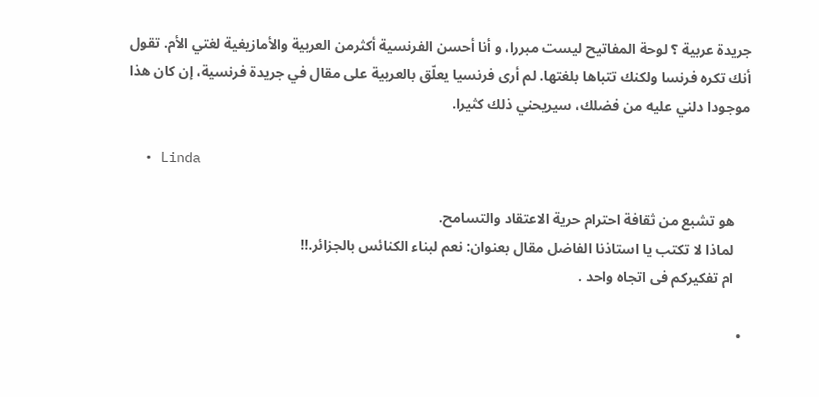جريدة عربية ؟ لوحة المفاتيح ليست مبررا، و أنا أحسن الفرنسية أكثرمن العربية والأمازيغية لغتي الأم. تقول أنك تكره فرنسا ولكنك تتباها بلغتها. لم أرى فرنسيا يعلّق بالعربية على مقال في جريدة فرنسية، إن كان هذا موجودا دلني عليه من فضلك، سيريحني ذلك كثيرا.

  • Linda

    هو تشبع من ثقافة احترام حرية الاعتقاد والتسامح.
    لماذا لا تكتب يا استاذنا الفاضل مقال بعنوان: نعم لبناء الكنائس بالجزائر.!!
    ام تفكيركم فى اتجاه واحد .

  •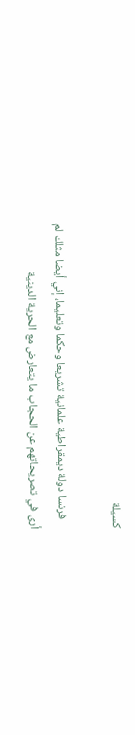كسيلة

    فرنسا دولة ديمقراطية علمانية تشريعا وحكما وتعليما، إني أيضا مثلك لم أرى في تصريحاتهم عن الحجاب ما يتعارض مع الحرية الدينية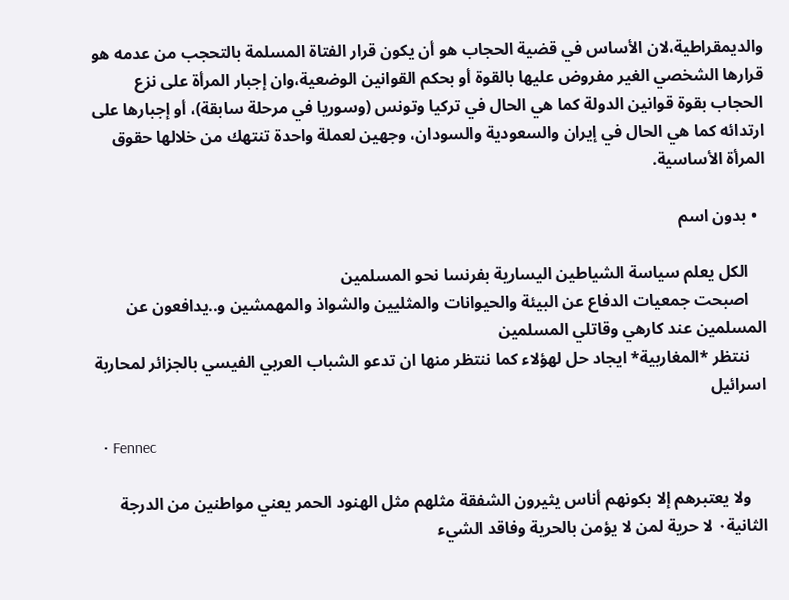والديمقراطية،لان الأساس في قضية الحجاب هو أن يكون قرار الفتاة المسلمة بالتحجب من عدمه هو قرارها الشخصي الغير مفروض عليها بالقوة أو بحكم القوانين الوضعية،وان إجبار المرأة على نزع الحجاب بقوة قوانين الدولة كما هي الحال في تركيا وتونس (وسوريا في مرحلة سابقة)، أو إجبارها على ارتدائه كما هي الحال في إيران والسعودية والسودان، وجهين لعملة واحدة تنتهك من خلالها حقوق المرأة الأساسية.

  • بدون اسم

    الكل يعلم سياسة الشياطين اليسارية بفرنسا نحو المسلمين
    اصبحت جمعيات الدفاع عن البيئة والحيوانات والمثليين والشواذ والمهمشين و..يدافعون عن المسلمين عند كارهي وقاتلي المسلمين
    ننتظر *المغاربية* ايجاد حل لهؤلاء كما ننتظر منها ان تدعو الشباب العربي الفيسي بالجزائر لمحاربة اسرائيل

  • Fennec

    ولا يعتبرهم إلا بكونهم أناس يثيرون الشفقة مثلهم مثل الهنود الحمر يعني مواطنين من الدرجة الثانية٠ لا حرية لمن لا يؤمن بالحرية وفاقد الشيء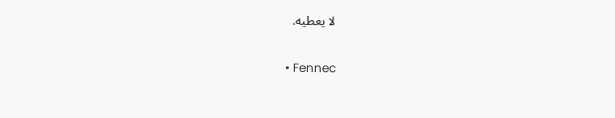لا يعطيه.

  • Fennec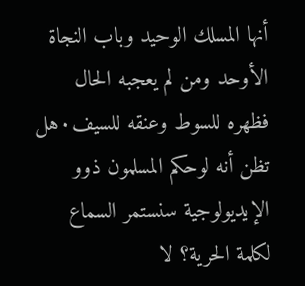أنها المسلك الوحيد وباب النجاة الأوحد ومن لم يعجبه الحال فظهره للسوط وعنقه للسيف٠هل تظن أنه لوحكم المسلمون ذوو الإيديولوجية سنستمر السماع لكلمة الحرية؟ لا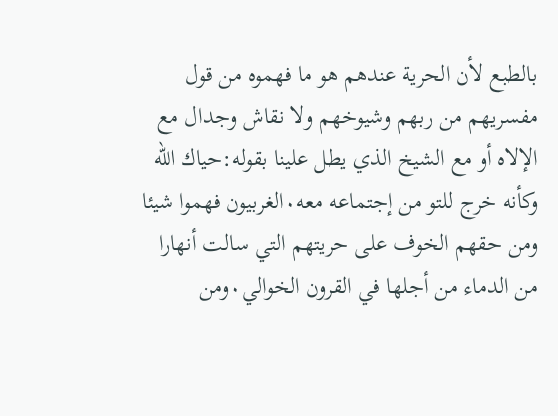بالطبع لأن الحرية عندهم هو ما فهموه من قول مفسريهم من ربهم وشيوخهم ولا نقاش وجدال مع الإلاه أو مع الشيخ الذي يطل علينا بقوله:حياك الله وكأنه خرج للتو من إجتماعه معه٠الغربيون فهموا شيئا ومن حقهم الخوف على حريتهم التي سالت أنهارا من الدماء من أجلها في القرون الخوالي٠ومن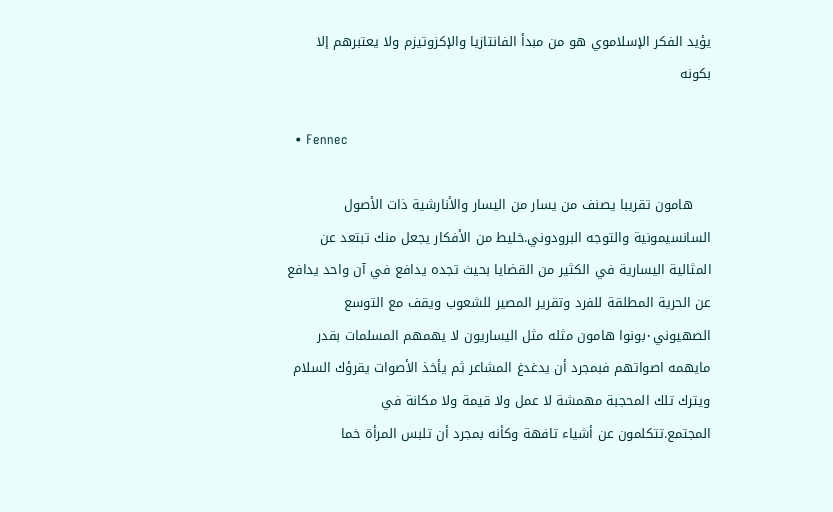يؤيد الفكر الإسلاموي هو من مبدأ الفانتازيا والإكزوتيزم ولا يعتبرهم إلا بكونه

  • Fennec

    هامون تقريبا يصنف من يسار من اليسار والأنارشية ذات الأصول السانسيمونية والتوجه البرودوني.خليط من الأفكار يجعل منك تبتعد عن المثالية اليسارية في الكثير من القضايا بحيث تجده يدافع في آن واحد يدافع عن الحرية المطلقة للفرد وتقرير المصير للشعوب ويقف مع التوسع الصهيوني٠بونوا هامون مثله مثل اليساريون لا يهمهم المسلمات بقدر مايهمه اصواتهم فبمجرد أن يدغدغ المشاعر ثم يأخذ الأصوات يقرؤك السلام ويترك تلك المحجبة مهمشة لا عمل ولا قيمة ولا مكانة في المجتمع.تتكلمون عن أشياء تافهة وكأنه بمجرد أن تلبس المرأة خما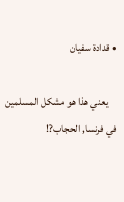• قدادة سفيان

    يعني هذا هو مشكل المسلمين في فرنسا, الحجاب?!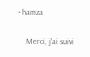• hamza

    Merci, j'ai suivi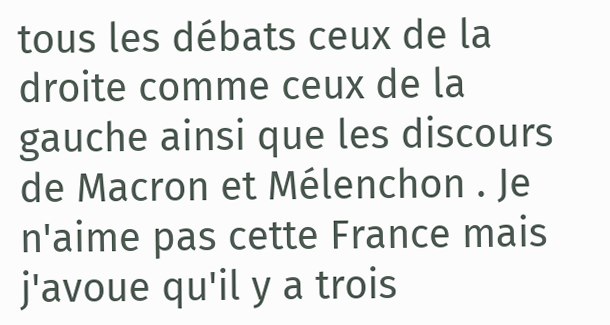tous les débats ceux de la droite comme ceux de la gauche ainsi que les discours de Macron et Mélenchon . Je n'aime pas cette France mais j'avoue qu'il y a trois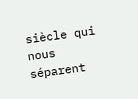siècle qui nous séparent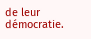de leur démocratie.